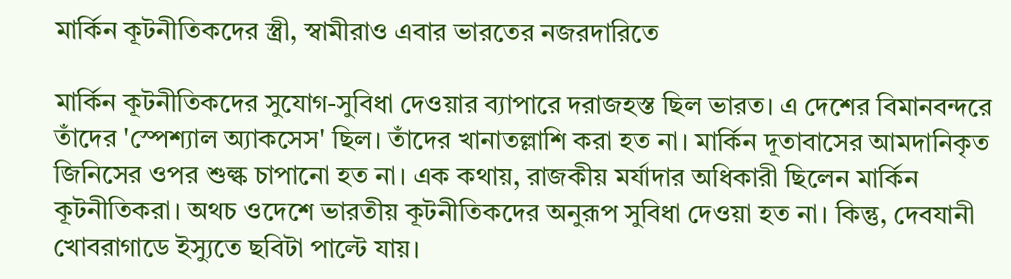মার্কিন কূটনীতিকদের স্ত্রী, স্বামীরাও এবার ভারতের নজরদারিতে

মার্কিন কূটনীতিকদের সুযোগ-সুবিধা দেওয়ার ব্যাপারে দরাজহস্ত ছিল ভারত। এ দেশের বিমানবন্দরে তাঁদের 'স্পেশ্যাল অ্যাকসেস' ছিল। তাঁদের খানাতল্লাশি করা হত না। মার্কিন দূতাবাসের আমদানিকৃত জিনিসের ওপর শুল্ক চাপানো হত না। এক কথায়, রাজকীয় মর্যাদার অধিকারী ছিলেন মার্কিন কূটনীতিকরা। অথচ ওদেশে ভারতীয় কূটনীতিকদের অনুরূপ সুবিধা দেওয়া হত না। কিন্তু, দেবযানী খোবরাগাডে ইস্যুতে ছবিটা পাল্টে যায়।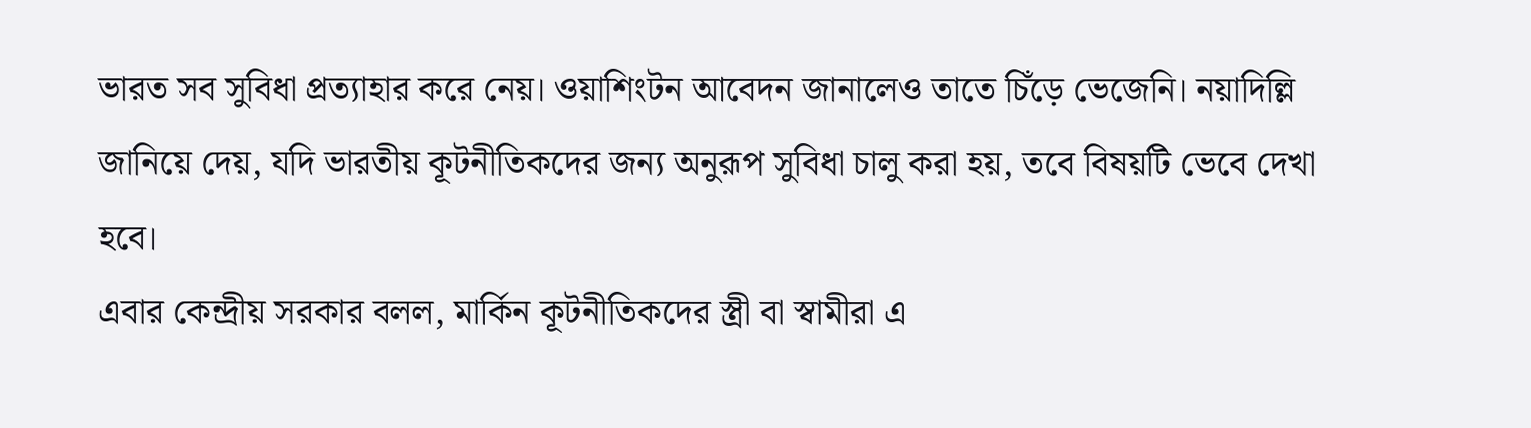ভারত সব সুবিধা প্রত্যাহার করে নেয়। ওয়াশিংটন আবেদন জানালেও তাতে চিঁড়ে ভেজেনি। নয়াদিল্লি জানিয়ে দেয়, যদি ভারতীয় কূটনীতিকদের জন্য অনুরূপ সুবিধা চালু করা হয়, তবে বিষয়টি ভেবে দেখা হবে।
এবার কেন্দ্রীয় সরকার বলল, মার্কিন কূটনীতিকদের স্ত্রী বা স্বামীরা এ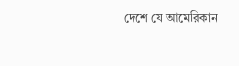দেশে যে আমেরিকান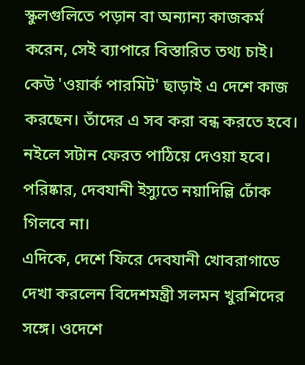স্কুলগুলিতে পড়ান বা অন্যান্য কাজকর্ম করেন, সেই ব্যাপারে বিস্তারিত তথ্য চাই। কেউ 'ওয়ার্ক পারমিট' ছাড়াই এ দেশে কাজ করছেন। তাঁদের এ সব করা বন্ধ করতে হবে। নইলে সটান ফেরত পাঠিয়ে দেওয়া হবে। পরিষ্কার, দেবযানী ইস্যুতে নয়াদিল্লি ঢোঁক গিলবে না।
এদিকে, দেশে ফিরে দেবযানী খোবরাগাডে দেখা করলেন বিদেশমন্ত্রী সলমন খুরশিদের সঙ্গে। ওদেশে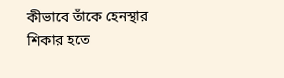কীভাবে তাঁকে হেনস্থার শিকার হতে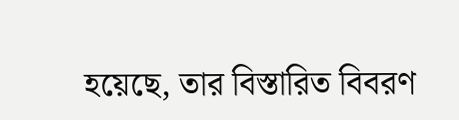হয়েছে, তার বিস্তারিত বিবরণ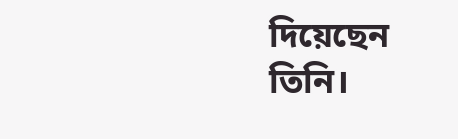দিয়েছেন তিনি।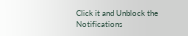Click it and Unblock the Notifications